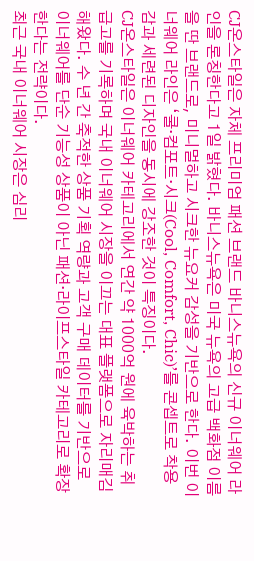CJ온스타일은 자체 프리미엄 패션 브랜드 바니스뉴욕의 신규 이너웨어 라인을 론칭한다고 1일 밝혔다. 바니스뉴욕은 미국 뉴욕의 고급 백화점 이름을 딴 브랜드로, 미니멀하고 시크한 뉴요커 감성을 기반으로 한다. 이번 이너웨어 라인은 ‘쿨·컴포트·시크(Cool, Comfort, Chic)’를 콘셉트로 착용감과 세련된 디자인을 동시에 강조한 것이 특징이다.
CJ온스타일은 이너웨어 카테고리에서 연간 약 1000억 원에 육박하는 취급고를 기록하며 국내 이너웨어 시장을 이끄는 대표 플랫폼으로 자리매김해왔다. 수 년 간 축적한 상품 기획 역량과 고객 구매 데이터를 기반으로 이너웨어를 단순 기능성 상품이 아닌 패션·라이프스타일 카테고리로 확장한다는 전략이다.
최근 국내 이너웨어 시장은 심리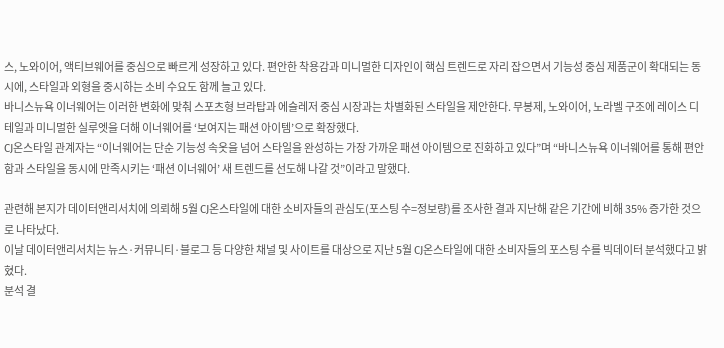스, 노와이어, 액티브웨어를 중심으로 빠르게 성장하고 있다. 편안한 착용감과 미니멀한 디자인이 핵심 트렌드로 자리 잡으면서 기능성 중심 제품군이 확대되는 동시에, 스타일과 외형을 중시하는 소비 수요도 함께 늘고 있다.
바니스뉴욕 이너웨어는 이러한 변화에 맞춰 스포츠형 브라탑과 에슬레저 중심 시장과는 차별화된 스타일을 제안한다. 무봉제, 노와이어, 노라벨 구조에 레이스 디테일과 미니멀한 실루엣을 더해 이너웨어를 ‘보여지는 패션 아이템’으로 확장했다.
CJ온스타일 관계자는 “이너웨어는 단순 기능성 속옷을 넘어 스타일을 완성하는 가장 가까운 패션 아이템으로 진화하고 있다”며 “바니스뉴욕 이너웨어를 통해 편안함과 스타일을 동시에 만족시키는 ‘패션 이너웨어’ 새 트렌드를 선도해 나갈 것”이라고 말했다.

관련해 본지가 데이터앤리서치에 의뢰해 5월 CJ온스타일에 대한 소비자들의 관심도(포스팅 수=정보량)를 조사한 결과 지난해 같은 기간에 비해 35% 증가한 것으로 나타났다.
이날 데이터앤리서치는 뉴스·커뮤니티·블로그 등 다양한 채널 및 사이트를 대상으로 지난 5월 CJ온스타일에 대한 소비자들의 포스팅 수를 빅데이터 분석했다고 밝혔다.
분석 결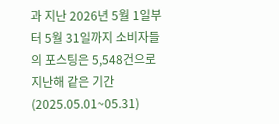과 지난 2026년 5월 1일부터 5월 31일까지 소비자들의 포스팅은 5,548건으로 지난해 같은 기간(2025.05.01~05.31)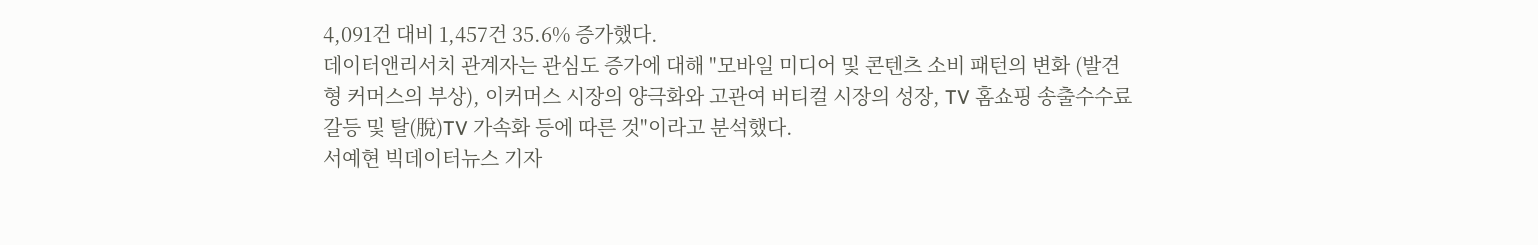4,091건 대비 1,457건 35.6% 증가했다.
데이터앤리서치 관계자는 관심도 증가에 대해 "모바일 미디어 및 콘텐츠 소비 패턴의 변화 (발견형 커머스의 부상), 이커머스 시장의 양극화와 고관여 버티컬 시장의 성장, TV 홈쇼핑 송출수수료 갈등 및 탈(脫)TV 가속화 등에 따른 것"이라고 분석했다.
서예현 빅데이터뉴스 기자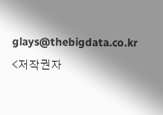glays@thebigdata.co.kr
<저작권자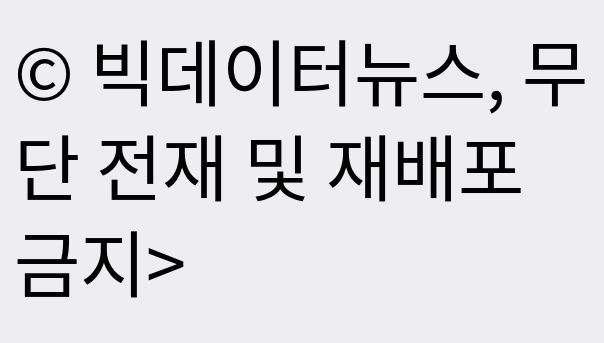© 빅데이터뉴스, 무단 전재 및 재배포 금지>